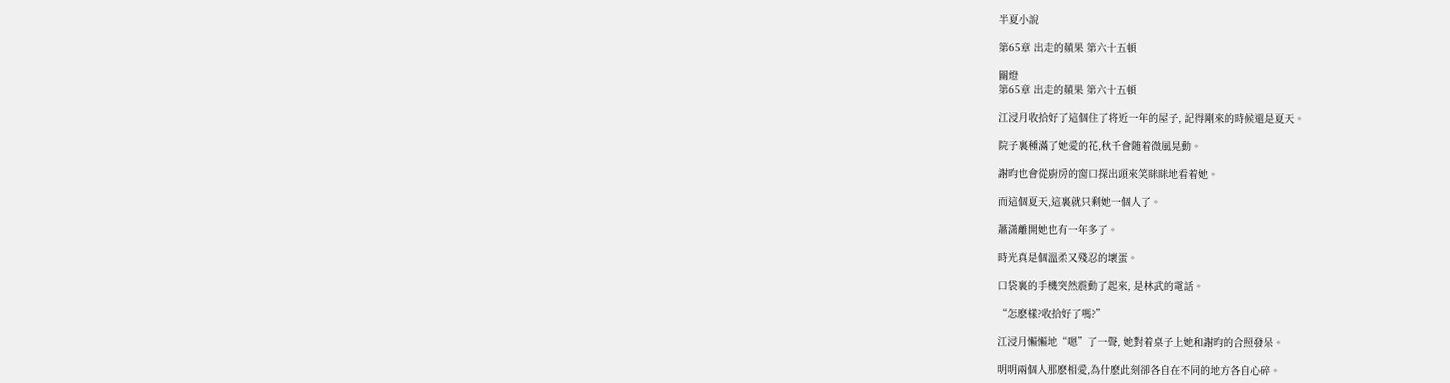半夏小說

第65章 出走的蘋果 第六十五頓

關燈
第65章 出走的蘋果 第六十五頓

江浸月收拾好了這個住了将近一年的屋子, 記得剛來的時候還是夏天。

院子裏種滿了她愛的花,秋千會随着微風晃動。

謝昀也會從廚房的窗口探出頭來笑眯眯地看着她。

而這個夏天,這裏就只剩她一個人了。

蕭潇離開她也有一年多了。

時光真是個溫柔又殘忍的壞蛋。

口袋裏的手機突然震動了起來, 是林武的電話。

“怎麽樣?收拾好了嗎?”

江浸月懶懶地“嗯”了一聲, 她對着桌子上她和謝昀的合照發呆。

明明兩個人那麽相愛,為什麽此刻卻各自在不同的地方各自心碎。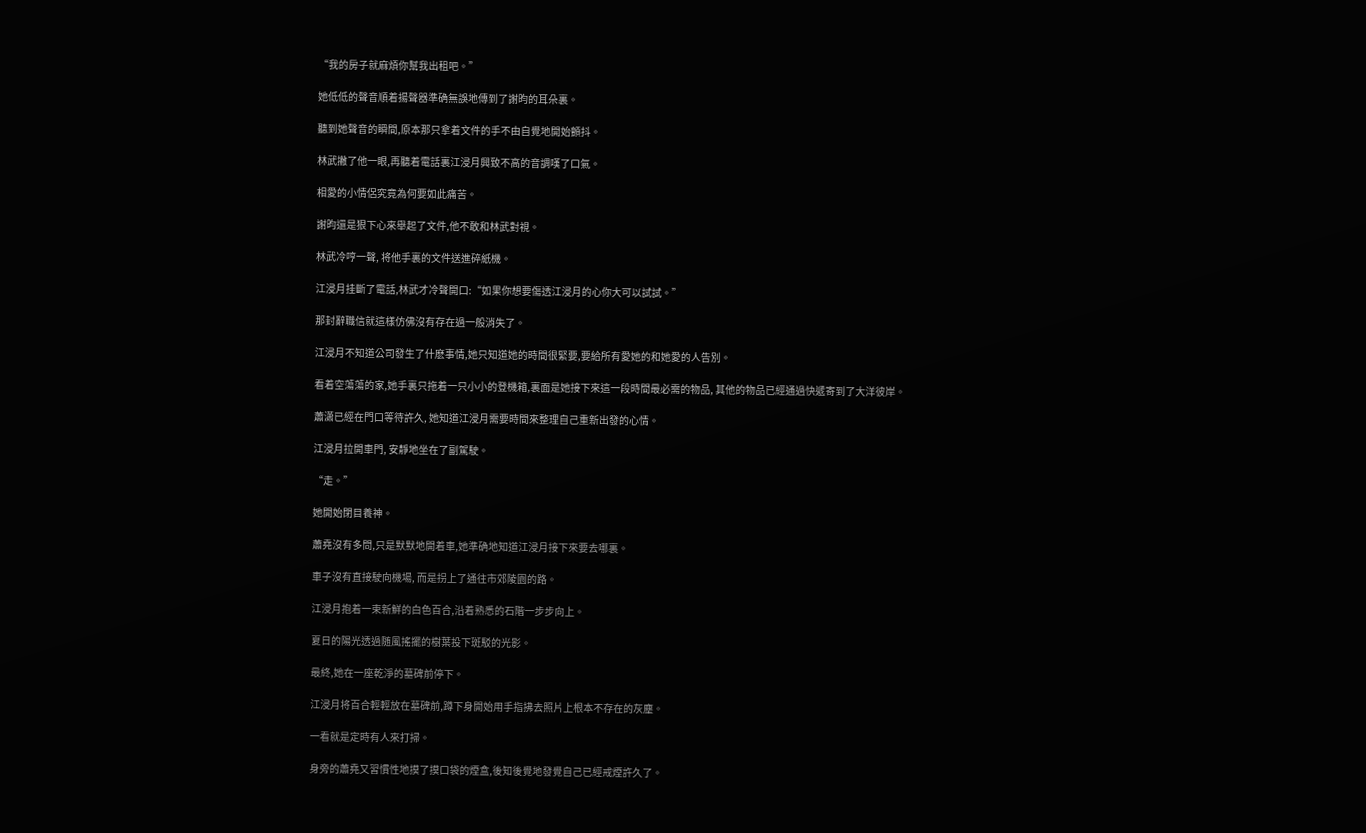“我的房子就麻煩你幫我出租吧。”

她低低的聲音順着揚聲器準确無誤地傳到了謝昀的耳朵裏。

聽到她聲音的瞬間,原本那只拿着文件的手不由自覺地開始顫抖。

林武撇了他一眼,再聽着電話裏江浸月興致不高的音調嘆了口氣。

相愛的小情侶究竟為何要如此痛苦。

謝昀還是狠下心來舉起了文件,他不敢和林武對視。

林武冷哼一聲, 将他手裏的文件送進碎紙機。

江浸月挂斷了電話,林武才冷聲開口:“如果你想要傷透江浸月的心你大可以試試。”

那封辭職信就這樣仿佛沒有存在過一般消失了。

江浸月不知道公司發生了什麽事情,她只知道她的時間很緊要,要給所有愛她的和她愛的人告別。

看着空蕩蕩的家,她手裏只拖着一只小小的登機箱,裏面是她接下來這一段時間最必需的物品, 其他的物品已經通過快遞寄到了大洋彼岸。

蕭潇已經在門口等待許久, 她知道江浸月需要時間來整理自己重新出發的心情。

江浸月拉開車門, 安靜地坐在了副駕駛。

“走。”

她開始閉目養神。

蕭堯沒有多問,只是默默地開着車,她準确地知道江浸月接下來要去哪裏。

車子沒有直接駛向機場, 而是拐上了通往市郊陵園的路。

江浸月抱着一束新鮮的白色百合,沿着熟悉的石階一步步向上。

夏日的陽光透過随風搖擺的樹葉投下斑駁的光影。

最終,她在一座乾淨的墓碑前停下。

江浸月将百合輕輕放在墓碑前,蹲下身開始用手指拂去照片上根本不存在的灰塵。

一看就是定時有人來打掃。

身旁的蕭堯又習慣性地摸了摸口袋的煙盒,後知後覺地發覺自己已經戒煙許久了。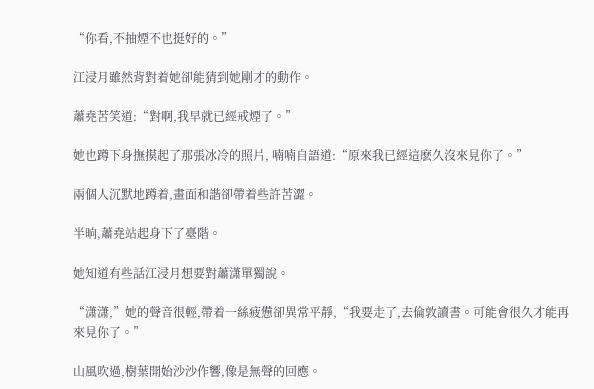“你看,不抽煙不也挺好的。”

江浸月雖然背對着她卻能猜到她剛才的動作。

蕭堯苦笑道:“對啊,我早就已經戒煙了。”

她也蹲下身撫摸起了那張冰冷的照片, 喃喃自語道:“原來我已經這麽久沒來見你了。”

兩個人沉默地蹲着,畫面和諧卻帶着些許苦澀。

半晌,蕭堯站起身下了臺階。

她知道有些話江浸月想要對蕭潇單獨說。

“潇潇,”她的聲音很輕,帶着一絲疲憊卻異常平靜,“我要走了,去倫敦讀書。可能會很久才能再來見你了。”

山風吹過,樹葉開始沙沙作響,像是無聲的回應。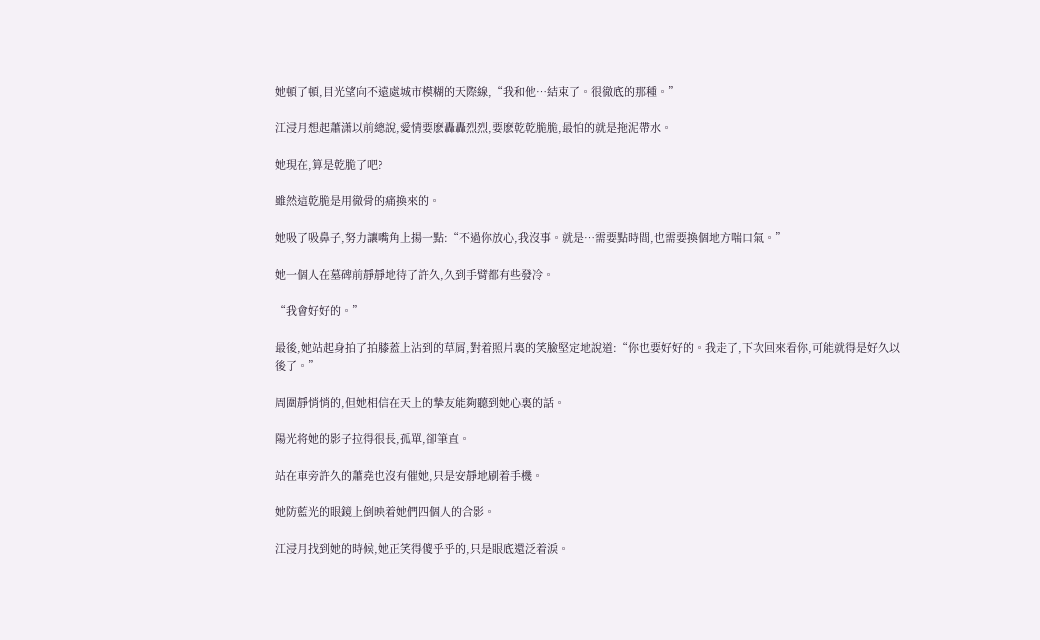她頓了頓,目光望向不遠處城市模糊的天際線,“我和他…結束了。很徹底的那種。”

江浸月想起蕭潇以前總說,愛情要麽轟轟烈烈,要麽乾乾脆脆,最怕的就是拖泥帶水。

她現在,算是乾脆了吧?

雖然這乾脆是用徹骨的痛換來的。

她吸了吸鼻子,努力讓嘴角上揚一點:“不過你放心,我沒事。就是…需要點時間,也需要換個地方喘口氣。”

她一個人在墓碑前靜靜地待了許久,久到手臂都有些發冷。

“我會好好的。”

最後,她站起身拍了拍膝蓋上沾到的草屑,對着照片裏的笑臉堅定地說道:“你也要好好的。我走了,下次回來看你,可能就得是好久以後了。”

周圍靜悄悄的,但她相信在天上的摯友能夠聽到她心裏的話。

陽光将她的影子拉得很長,孤單,卻筆直。

站在車旁許久的蕭堯也沒有催她,只是安靜地刷着手機。

她防藍光的眼鏡上倒映着她們四個人的合影。

江浸月找到她的時候,她正笑得傻乎乎的,只是眼底還泛着淚。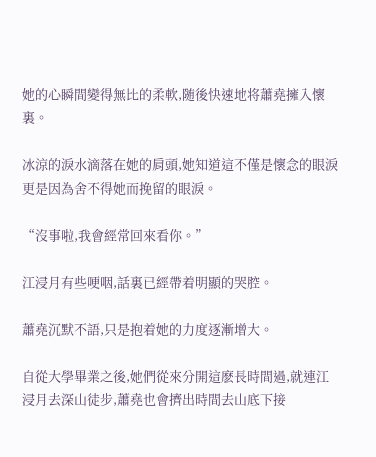她的心瞬間變得無比的柔軟,随後快速地将蕭堯擁入懷裏。

冰涼的淚水滴落在她的肩頭,她知道這不僅是懷念的眼淚更是因為舍不得她而挽留的眼淚。

“沒事啦,我會經常回來看你。”

江浸月有些哽咽,話裏已經帶着明顯的哭腔。

蕭堯沉默不語,只是抱着她的力度逐漸增大。

自從大學畢業之後,她們從來分開這麽長時間過,就連江浸月去深山徒步,蕭堯也會擠出時間去山底下接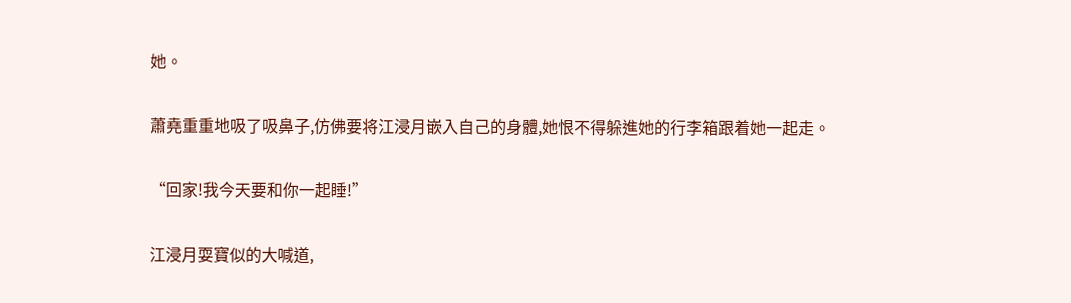她。

蕭堯重重地吸了吸鼻子,仿佛要将江浸月嵌入自己的身體,她恨不得躲進她的行李箱跟着她一起走。

“回家!我今天要和你一起睡!”

江浸月耍寶似的大喊道,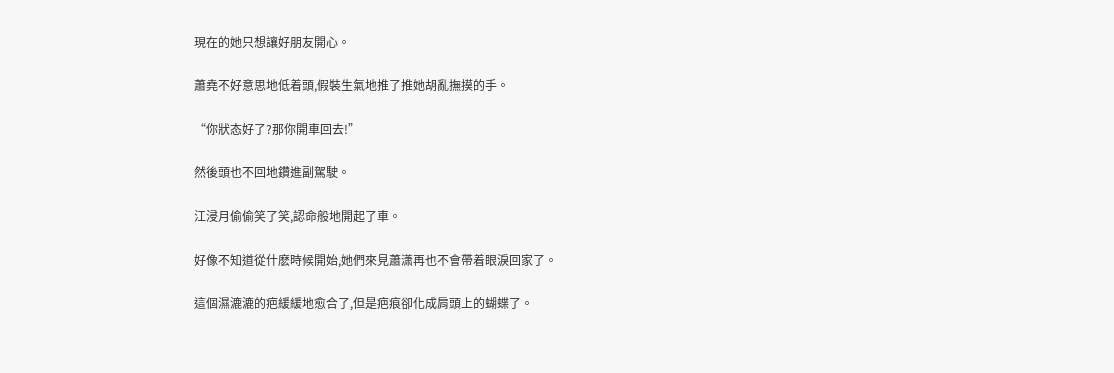現在的她只想讓好朋友開心。

蕭堯不好意思地低着頭,假裝生氣地推了推她胡亂撫摸的手。

“你狀态好了?那你開車回去!”

然後頭也不回地鑽進副駕駛。

江浸月偷偷笑了笑,認命般地開起了車。

好像不知道從什麽時候開始,她們來見蕭潇再也不會帶着眼淚回家了。

這個濕漉漉的疤緩緩地愈合了,但是疤痕卻化成肩頭上的蝴蝶了。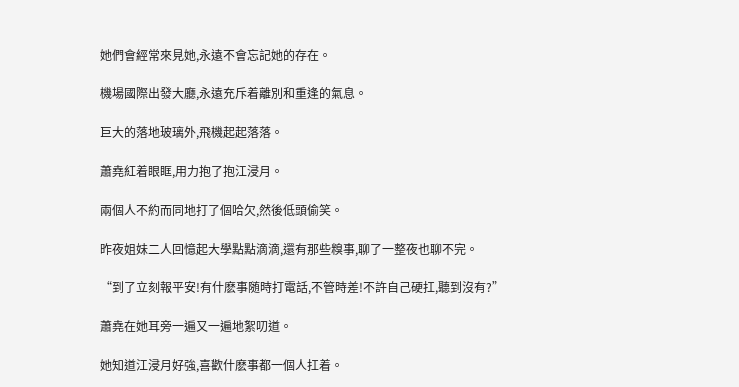她們會經常來見她,永遠不會忘記她的存在。

機場國際出發大廳,永遠充斥着離別和重逢的氣息。

巨大的落地玻璃外,飛機起起落落。

蕭堯紅着眼眶,用力抱了抱江浸月。

兩個人不約而同地打了個哈欠,然後低頭偷笑。

昨夜姐妹二人回憶起大學點點滴滴,還有那些糗事,聊了一整夜也聊不完。

“到了立刻報平安!有什麽事随時打電話,不管時差!不許自己硬扛,聽到沒有?”

蕭堯在她耳旁一遍又一遍地絮叨道。

她知道江浸月好強,喜歡什麽事都一個人扛着。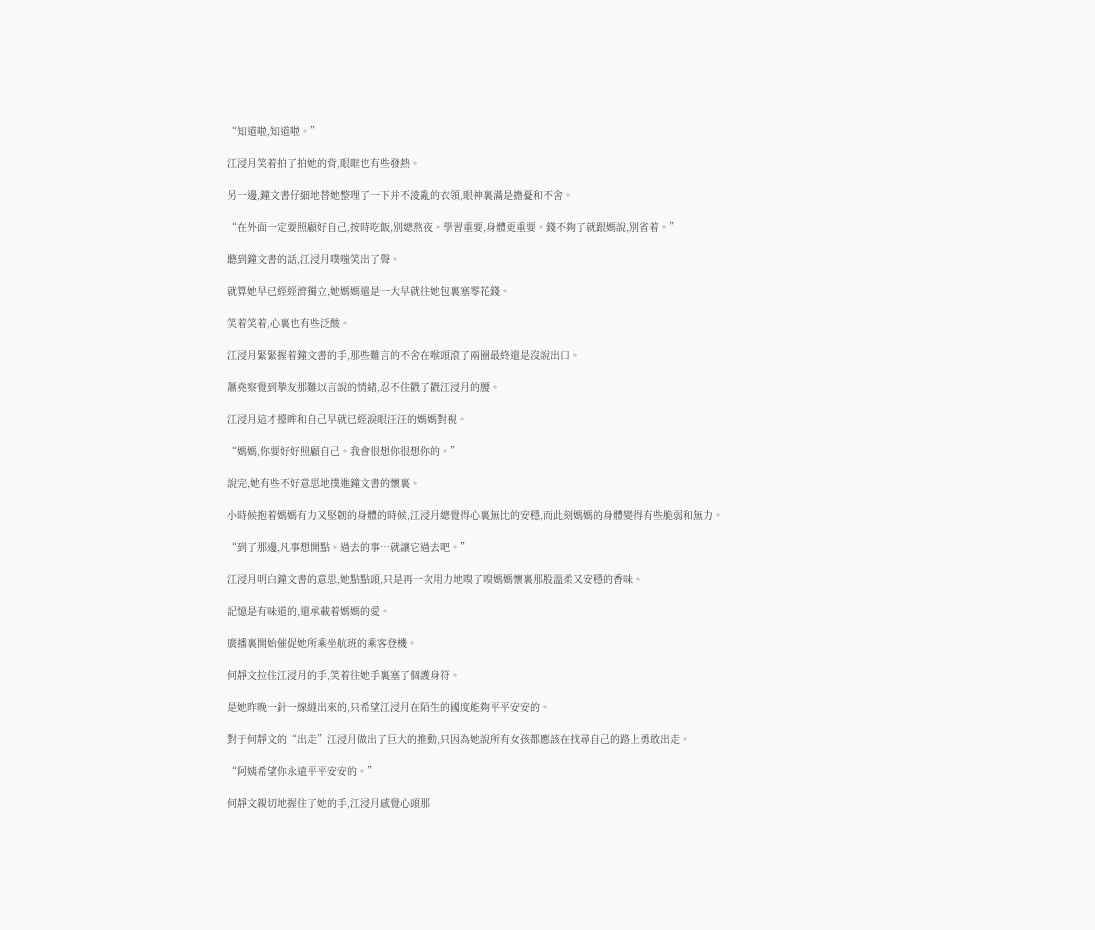“知道啦,知道啦。”

江浸月笑着拍了拍她的背,眼眶也有些發熱。

另一邊,鐘文書仔細地替她整理了一下并不淩亂的衣領,眼神裏滿是擔憂和不舍。

“在外面一定要照顧好自己,按時吃飯,別總熬夜。學習重要,身體更重要。錢不夠了就跟媽說,別省着。”

聽到鐘文書的話,江浸月噗嗤笑出了聲。

就算她早已經經濟獨立,她媽媽還是一大早就往她包裏塞零花錢。

笑着笑着,心裏也有些泛酸。

江浸月緊緊握着鐘文書的手,那些難言的不舍在喉頭滾了兩圈最終還是沒說出口。

蕭堯察覺到摯友那難以言說的情緒,忍不住戳了戳江浸月的腰。

江浸月這才擡眸和自己早就已經淚眼汪汪的媽媽對視。

“媽媽,你要好好照顧自己。我會很想你很想你的。”

說完,她有些不好意思地撲進鐘文書的懷裏。

小時候抱着媽媽有力又堅韌的身體的時候,江浸月總覺得心裏無比的安穩,而此刻媽媽的身體變得有些脆弱和無力。

“到了那邊,凡事想開點。過去的事…就讓它過去吧。”

江浸月明白鐘文書的意思,她點點頭,只是再一次用力地嗅了嗅媽媽懷裏那股溫柔又安穩的香味。

記憶是有味道的,還承載着媽媽的愛。

廣播裏開始催促她所乘坐航班的乘客登機。

何靜文拉住江浸月的手,笑着往她手裏塞了個護身符。

是她昨晚一針一線縫出來的,只希望江浸月在陌生的國度能夠平平安安的。

對于何靜文的“出走”江浸月做出了巨大的推動,只因為她說所有女孩都應該在找尋自己的路上勇敢出走。

“阿姨希望你永遠平平安安的。”

何靜文親切地握住了她的手,江浸月感覺心頭那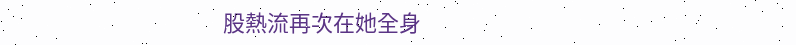股熱流再次在她全身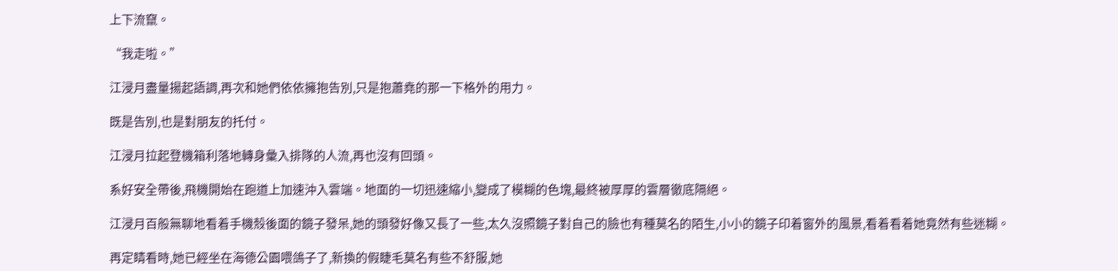上下流竄。

“我走啦。”

江浸月盡量揚起語調,再次和她們依依擁抱告別,只是抱蕭堯的那一下格外的用力。

既是告別,也是對朋友的托付。

江浸月拉起登機箱利落地轉身彙入排隊的人流,再也沒有回頭。

系好安全帶後,飛機開始在跑道上加速沖入雲端。地面的一切迅速縮小,變成了模糊的色塊,最終被厚厚的雲層徹底隔絕。

江浸月百般無聊地看着手機殼後面的鏡子發呆,她的頭發好像又長了一些,太久沒照鏡子對自己的臉也有種莫名的陌生,小小的鏡子印着窗外的風景,看着看着她竟然有些迷糊。

再定睛看時,她已經坐在海德公園喂鴿子了,新換的假睫毛莫名有些不舒服,她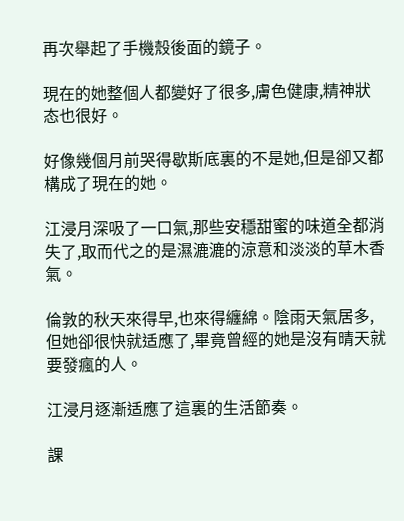再次舉起了手機殼後面的鏡子。

現在的她整個人都變好了很多,膚色健康,精神狀态也很好。

好像幾個月前哭得歇斯底裏的不是她,但是卻又都構成了現在的她。

江浸月深吸了一口氣,那些安穩甜蜜的味道全都消失了,取而代之的是濕漉漉的涼意和淡淡的草木香氣。

倫敦的秋天來得早,也來得纏綿。陰雨天氣居多,但她卻很快就适應了,畢竟曾經的她是沒有晴天就要發瘋的人。

江浸月逐漸适應了這裏的生活節奏。

課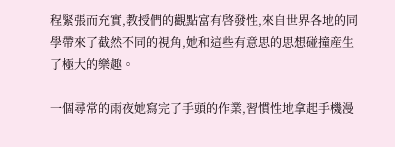程緊張而充實,教授們的觀點富有啓發性,來自世界各地的同學帶來了截然不同的視角,她和這些有意思的思想碰撞産生了極大的樂趣。

一個尋常的雨夜她寫完了手頭的作業,習慣性地拿起手機漫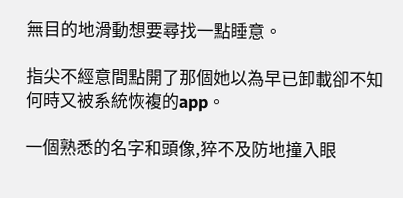無目的地滑動想要尋找一點睡意。

指尖不經意間點開了那個她以為早已卸載卻不知何時又被系統恢複的app。

一個熟悉的名字和頭像,猝不及防地撞入眼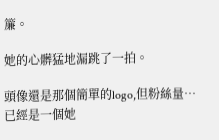簾。

她的心髒猛地漏跳了一拍。

頭像還是那個簡單的logo,但粉絲量…已經是一個她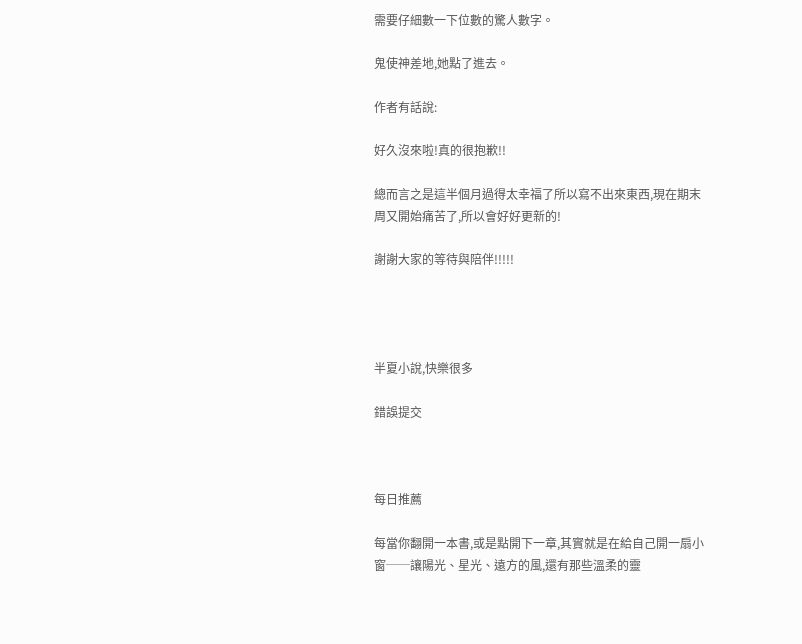需要仔細數一下位數的驚人數字。

鬼使神差地,她點了進去。

作者有話說:

好久沒來啦!真的很抱歉!!

總而言之是這半個月過得太幸福了所以寫不出來東西,現在期末周又開始痛苦了,所以會好好更新的!

謝謝大家的等待與陪伴!!!!!




半夏小說,快樂很多

錯誤提交



每日推薦

每當你翻開一本書,或是點開下一章,其實就是在給自己開一扇小窗──讓陽光、星光、遠方的風,還有那些溫柔的靈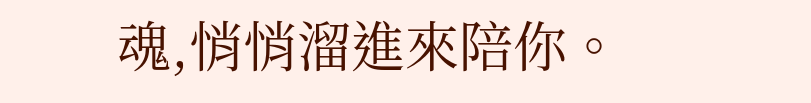魂,悄悄溜進來陪你。